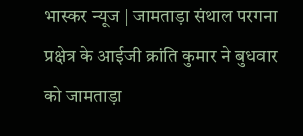भास्कर न्यूज | जामताड़ा संथाल परगना प्रक्षेत्र के आईजी क्रांति कुमार ने बुधवार को जामताड़ा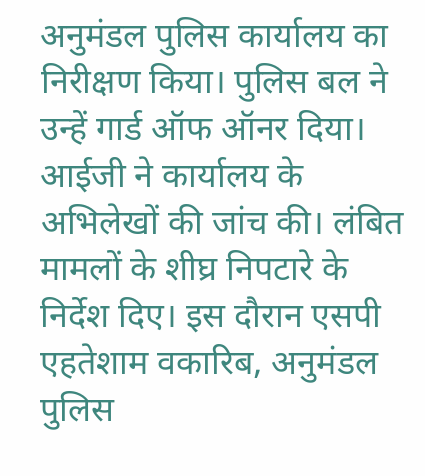अनुमंडल पुलिस कार्यालय का निरीक्षण किया। पुलिस बल ने उन्हें गार्ड ऑफ ऑनर दिया। आईजी ने कार्यालय के अभिलेखों की जांच की। लंबित मामलों के शीघ्र निपटारे के निर्देश दिए। इस दौरान एसपी एहतेशाम वकारिब, अनुमंडल पुलिस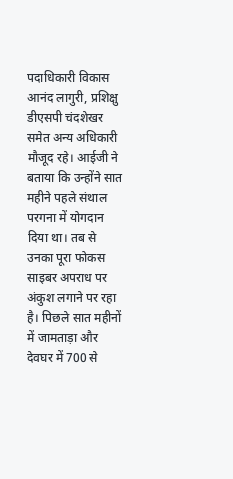पदाधिकारी विकास आनंद लागुरी, प्रशिक्षु डीएसपी चंदशेखर समेत अन्य अधिकारी मौजूद रहे। आईजी ने बताया कि उन्होंने सात महीने पहले संथाल परगना में योगदान दिया था। तब से उनका पूरा फोकस साइबर अपराध पर अंकुश लगाने पर रहा है। पिछले सात महीनों में जामताड़ा और देवघर में 700 से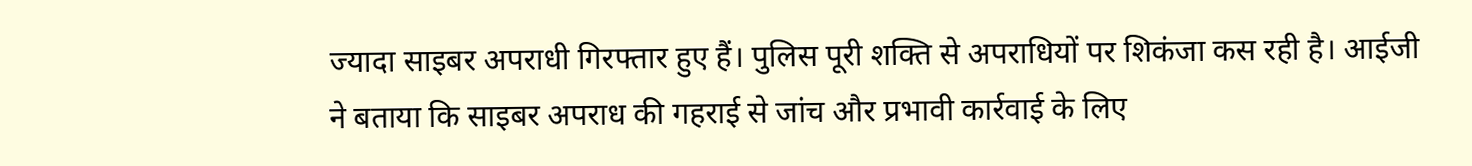ज्यादा साइबर अपराधी गिरफ्तार हुए हैं। पुलिस पूरी शक्ति से अपराधियों पर शिकंजा कस रही है। आईजी ने बताया कि साइबर अपराध की गहराई से जांच और प्रभावी कार्रवाई के लिए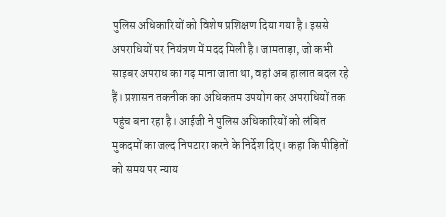पुलिस अधिकारियों को विशेष प्रशिक्षण दिया गया है। इससे अपराधियों पर नियंत्रण में मदद मिली है। जामताड़ा, जो कभी साइबर अपराध का गढ़ माना जाता था, वहां अब हालात बदल रहे हैं। प्रशासन तकनीक का अधिकतम उपयोग कर अपराधियों तक पहुंच बना रहा है। आईजी ने पुलिस अधिकारियों को लंबित मुकदमों का जल्द निपटारा करने के निर्देश दिए। कहा कि पीड़ितों को समय पर न्याय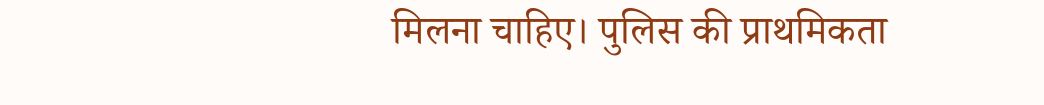मिलना चाहिए। पुलिस की प्राथमिकता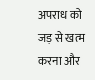अपराध को जड़ से खत्म करना और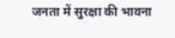जनता में सुरक्षा की भावना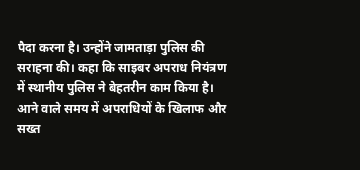पैदा करना है। उन्होंने जामताड़ा पुलिस की सराहना की। कहा कि साइबर अपराध नियंत्रण में स्थानीय पुलिस ने बेहतरीन काम किया है। आने वाले समय में अपराधियों के खिलाफ और सख्त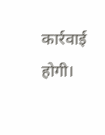कार्रवाई होगी।